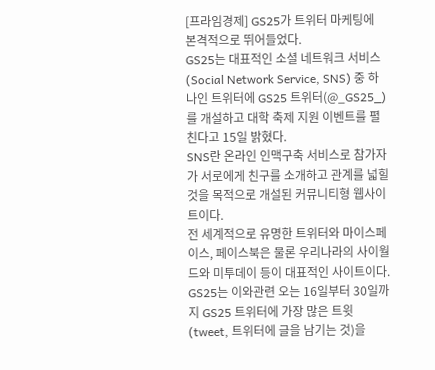[프라임경제] GS25가 트위터 마케팅에 본격적으로 뛰어들었다.
GS25는 대표적인 소셜 네트워크 서비스(Social Network Service, SNS) 중 하나인 트위터에 GS25 트위터(@_GS25_)를 개설하고 대학 축제 지원 이벤트를 펼친다고 15일 밝혔다.
SNS란 온라인 인맥구축 서비스로 참가자가 서로에게 친구를 소개하고 관계를 넓힐 것을 목적으로 개설된 커뮤니티형 웹사이트이다.
전 세계적으로 유명한 트위터와 마이스페이스, 페이스북은 물론 우리나라의 사이월드와 미투데이 등이 대표적인 사이트이다.
GS25는 이와관련 오는 16일부터 30일까지 GS25 트위터에 가장 많은 트윗(tweet, 트위터에 글을 남기는 것)을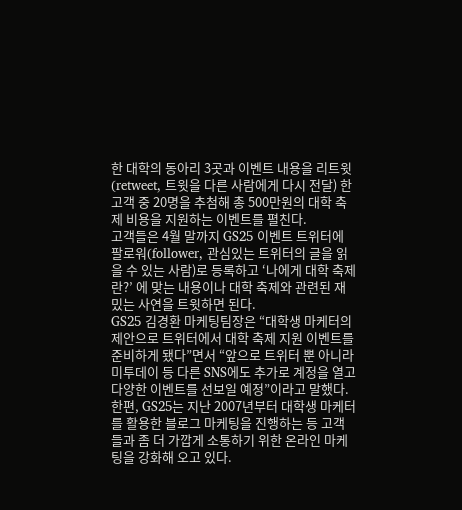한 대학의 동아리 3곳과 이벤트 내용을 리트윗(retweet, 트윗을 다른 사람에게 다시 전달) 한 고객 중 20명을 추첨해 총 500만원의 대학 축제 비용을 지원하는 이벤트를 펼친다.
고객들은 4월 말까지 GS25 이벤트 트위터에 팔로워(follower, 관심있는 트위터의 글을 읽을 수 있는 사람)로 등록하고 ‘나에게 대학 축제란?’ 에 맞는 내용이나 대학 축제와 관련된 재밌는 사연을 트윗하면 된다.
GS25 김경환 마케팅팀장은 “대학생 마케터의 제안으로 트위터에서 대학 축제 지원 이벤트를 준비하게 됐다”면서 “앞으로 트위터 뿐 아니라 미투데이 등 다른 SNS에도 추가로 계정을 열고 다양한 이벤트를 선보일 예정”이라고 말했다.
한편, GS25는 지난 2007년부터 대학생 마케터를 활용한 블로그 마케팅을 진행하는 등 고객들과 좀 더 가깝게 소통하기 위한 온라인 마케팅을 강화해 오고 있다.